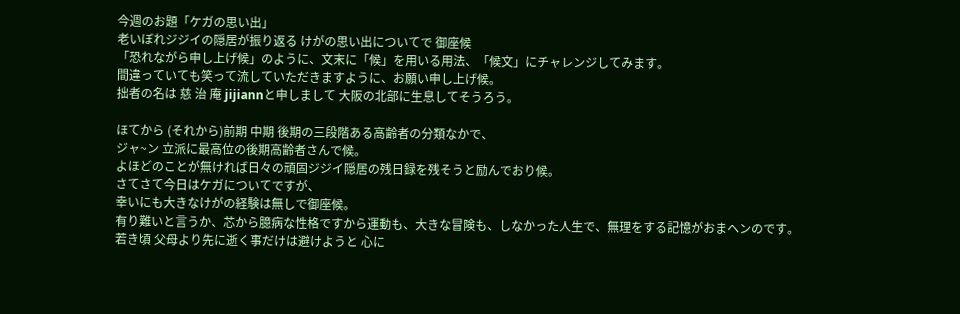今週のお題「ケガの思い出」
老いぼれジジイの隠居が振り返る けがの思い出についてで 御座候
「恐れながら申し上げ候」のように、文末に「候」を用いる用法、「候文」にチャレンジしてみます。
間違っていても笑って流していただきますように、お願い申し上げ候。
拙者の名は 慈 治 庵 jijiannと申しまして 大阪の北部に生息してそうろう。

ほてから (それから)前期 中期 後期の三段階ある高齢者の分類なかで、
ジャ~ン 立派に最高位の後期高齢者さんで候。
よほどのことが無ければ日々の頑固ジジイ隠居の残日録を残そうと励んでおり候。
さてさて今日はケガについてですが、
幸いにも大きなけがの経験は無しで御座候。
有り難いと言うか、芯から臆病な性格ですから運動も、大きな冒険も、しなかった人生で、無理をする記憶がおまヘンのです。
若き頃 父母より先に逝く事だけは避けようと 心に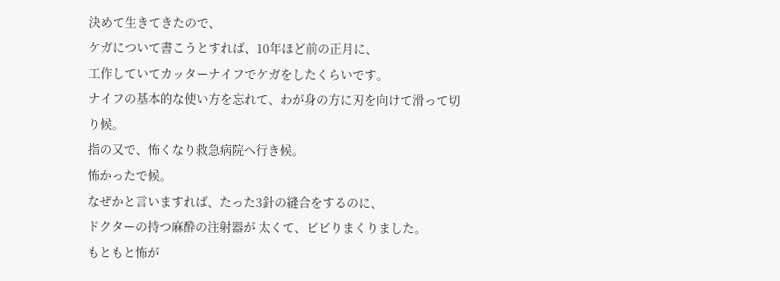決めて生きてきたので、
ケガについて書こうとすれば、10年ほど前の正月に、
工作していてカッターナイフでケガをしたくらいです。
ナイフの基本的な使い方を忘れて、わが身の方に刃を向けて滑って切り候。
指の又で、怖くなり救急病院へ行き候。
怖かったで候。
なぜかと言いますれば、たった3針の縫合をするのに、
ドクターの持つ麻酔の注射器が 太くて、ビビりまくりました。
もともと怖が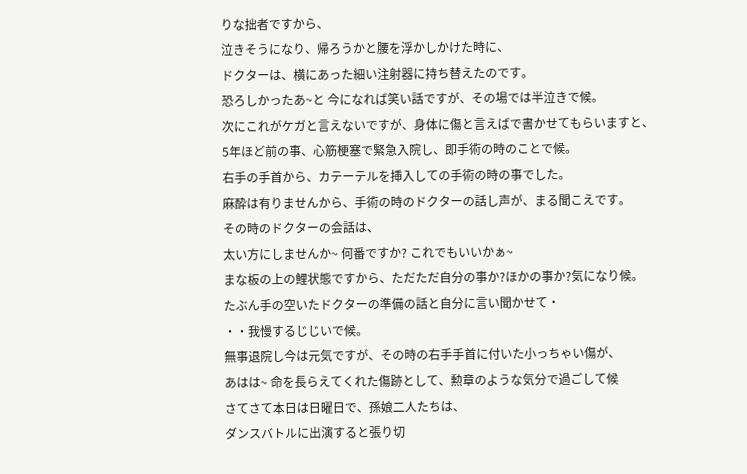りな拙者ですから、
泣きそうになり、帰ろうかと腰を浮かしかけた時に、
ドクターは、横にあった細い注射器に持ち替えたのです。
恐ろしかったあ~と 今になれば笑い話ですが、その場では半泣きで候。
次にこれがケガと言えないですが、身体に傷と言えばで書かせてもらいますと、
5年ほど前の事、心筋梗塞で緊急入院し、即手術の時のことで候。
右手の手首から、カテーテルを挿入しての手術の時の事でした。
麻酔は有りませんから、手術の時のドクターの話し声が、まる聞こえです。
その時のドクターの会話は、
太い方にしませんか~ 何番ですか? これでもいいかぁ~
まな板の上の鯉状態ですから、ただただ自分の事か?ほかの事か?気になり候。
たぶん手の空いたドクターの準備の話と自分に言い聞かせて・
・・我慢するじじいで候。
無事退院し今は元気ですが、その時の右手手首に付いた小っちゃい傷が、
あはは~ 命を長らえてくれた傷跡として、勲章のような気分で過ごして候
さてさて本日は日曜日で、孫娘二人たちは、
ダンスバトルに出演すると張り切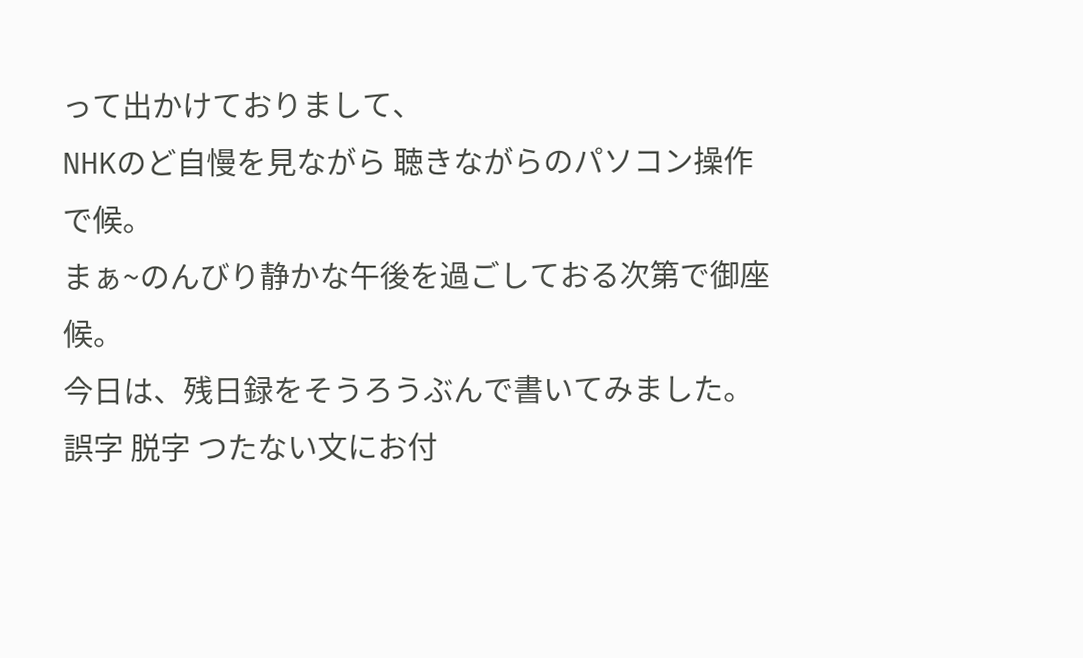って出かけておりまして、
NHKのど自慢を見ながら 聴きながらのパソコン操作で候。
まぁ~のんびり静かな午後を過ごしておる次第で御座候。
今日は、残日録をそうろうぶんで書いてみました。
誤字 脱字 つたない文にお付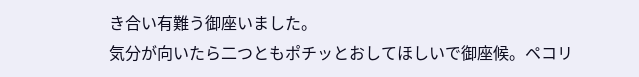き合い有難う御座いました。
気分が向いたら二つともポチッとおしてほしいで御座候。ペコリ